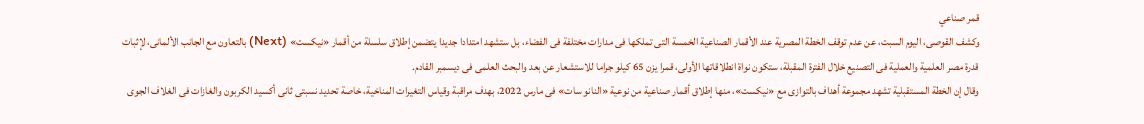قمر صناعي
وكشف القوصى، اليوم السبت، عن عدم توقف الخطة المصرية عند الأقمار الصناعية الخمسة التى تملكها فى مدارات مختلفة فى الفضاء، بل ستشهد امتدادا جديدا يتضمن إطلاق سلسلة من أقمار «نيكست» (Next) بالتعاون مع الجانب الألمانى، لإثبات قدرة مصر العلمية والعملية فى التصنيع خلال الفترة المقبلة، ستكون نواة انطلاقاتها الأولى، قمرا يزن 65 كيلو جراما للاستشعار عن بعد والبحث العلمى فى ديسمبر القادم.
وقال إن الخطة المستقبلية تشهد مجموعة أهداف بالتوازى مع «نيكست»، منها إطلاق أقمار صناعية من نوعية «النانو سات» فى مارس 2022، بهدف مراقبة وقياس التغيرات المناخية، خاصة تحديد نسبتى ثانى أكسيد الكربون والغازات فى الغلاف الجوى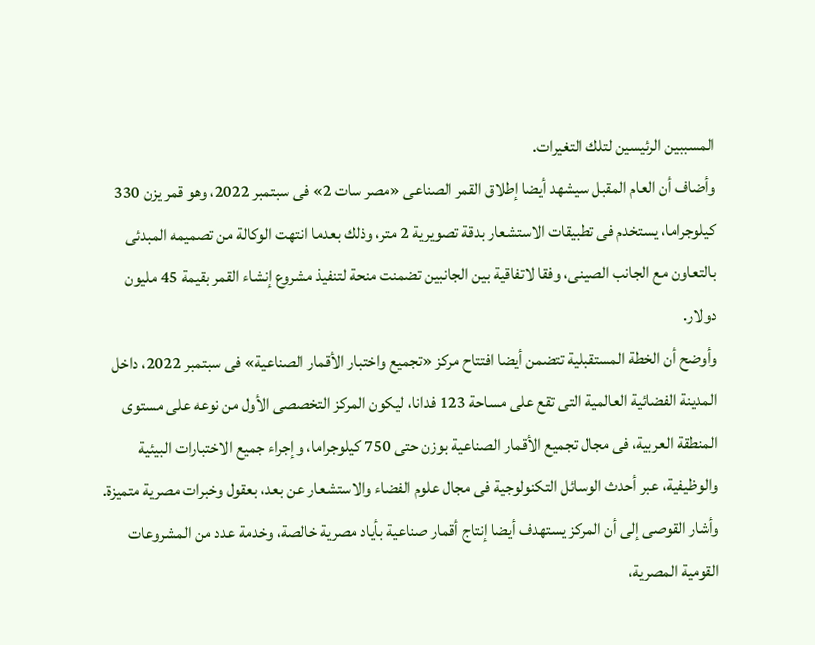المسببين الرئيسين لتلك التغيرات.
وأضاف أن العام المقبل سيشهد أيضا إطلاق القمر الصناعى «مصر سات 2» فى سبتمبر 2022، وهو قمر يزن 330 كيلوجراما، يستخدم فى تطبيقات الاستشعار بدقة تصويرية 2 متر، وذلك بعدما انتهت الوكالة من تصميمه المبدئى بالتعاون مع الجانب الصينى، وفقا لاتفاقية بين الجانبين تضمنت منحة لتنفيذ مشروع إنشاء القمر بقيمة 45 مليون دولار.
وأوضح أن الخطة المستقبلية تتضمن أيضا افتتاح مركز «تجميع واختبار الأقمار الصناعية» فى سبتمبر 2022، داخل المدينة الفضائية العالمية التى تقع على مساحة 123 فدانا، ليكون المركز التخصصى الأول من نوعه على مستوى المنطقة العربية، فى مجال تجميع الأقمار الصناعية بوزن حتى 750 كيلوجراما، وإجراء جميع الاختبارات البيئية والوظيفية، عبر أحدث الوسائل التكنولوجية فى مجال علوم الفضاء والاستشعار عن بعد، بعقول وخبرات مصرية متميزة.
وأشار القوصى إلى أن المركز يستهدف أيضا إنتاج أقمار صناعية بأياد مصرية خالصة، وخدمة عدد من المشروعات القومية المصرية،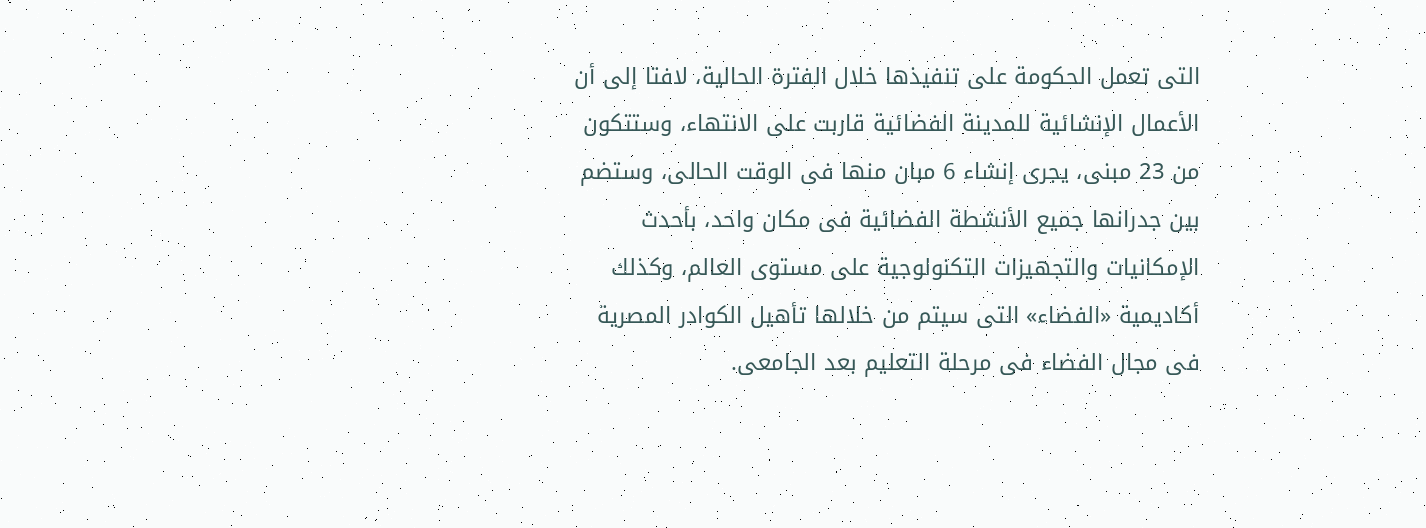التى تعمل الحكومة على تنفيذها خلال الفترة الحالية، لافتا إلى أن الأعمال الإنشائية للمدينة الفضائية قاربت على الانتهاء، وستتكون من 23 مبنى، يجرى إنشاء 6 مبان منها فى الوقت الحالى، وستضم بين جدرانها جميع الأنشطة الفضائية فى مكان واحد، بأحدث الإمكانيات والتجهيزات التكنولوجية على مستوى العالم، وكذلك أكاديمية «الفضاء» التى سيتم من خلالها تأهيل الكوادر المصرية فى مجال الفضاء فى مرحلة التعليم بعد الجامعى.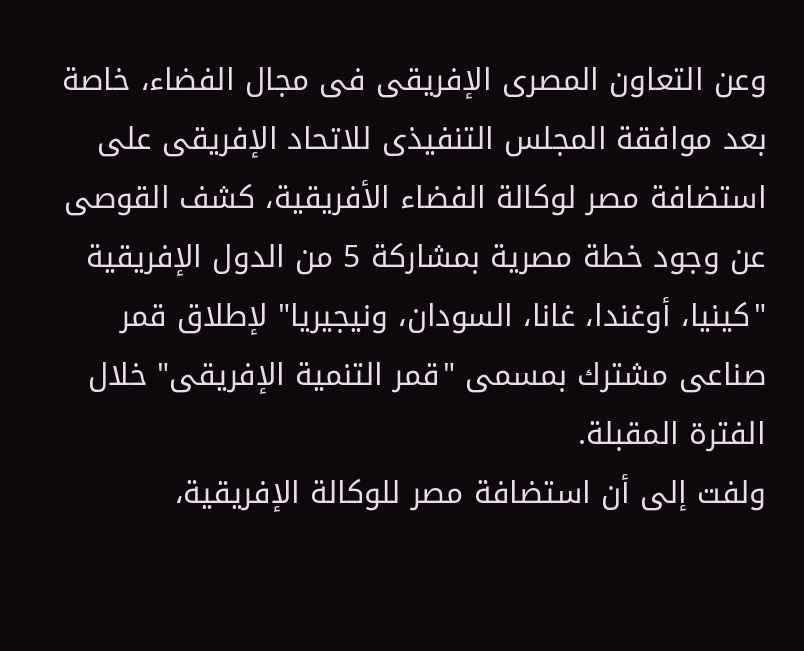وعن التعاون المصرى الإفريقى فى مجال الفضاء، خاصة بعد موافقة المجلس التنفيذى للاتحاد الإفريقى على استضافة مصر لوكالة الفضاء الأفريقية، كشف القوصى عن وجود خطة مصرية بمشاركة 5 من الدول الإفريقية "كينيا، أوغندا، غانا، السودان، ونيجيريا" لإطلاق قمر صناعى مشترك بمسمى "قمر التنمية الإفريقى" خلال الفترة المقبلة.
ولفت إلى أن استضافة مصر للوكالة الإفريقية،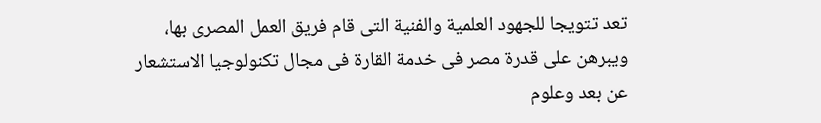تعد تتويجا للجهود العلمية والفنية التى قام فريق العمل المصرى بها، ويبرهن على قدرة مصر فى خدمة القارة فى مجال تكنولوجيا الاستشعار عن بعد وعلوم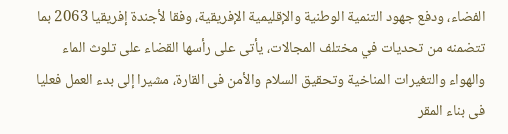الفضاء، ودفع جهود التنمية الوطنية والإقليمية الإفريقية، وفقا لأجندة إفريقيا 2063 بما تتضمنه من تحديات في مختلف المجالات، يأتى على رأسها القضاء على تلوث الماء والهواء والتغيرات المناخية وتحقيق السلام والأمن فى القارة، مشيرا إلى بدء العمل فعليا فى بناء المقر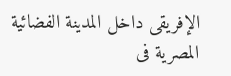الإفريقى داخل المدينة الفضائية المصرية فى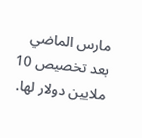مارس الماضي بعد تخصيص 10 ملايين دولار لها.